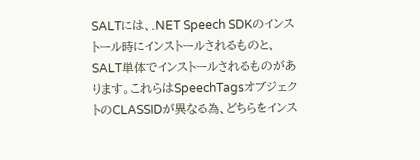SALTには、.NET Speech SDKのインストール時にインストールされるものと、SALT単体でインストールされるものがあります。これらはSpeechTagsオブジェクトのCLASSIDが異なる為、どちらをインス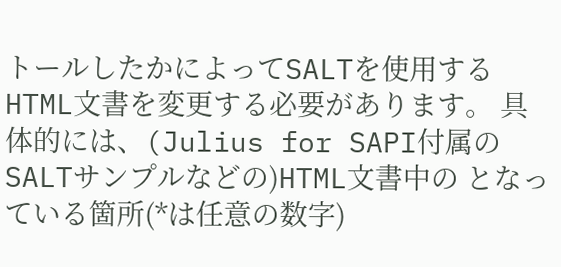トールしたかによってSALTを使用するHTML文書を変更する必要があります。 具体的には、(Julius for SAPI付属のSALTサンプルなどの)HTML文書中の となっている箇所(*は任意の数字)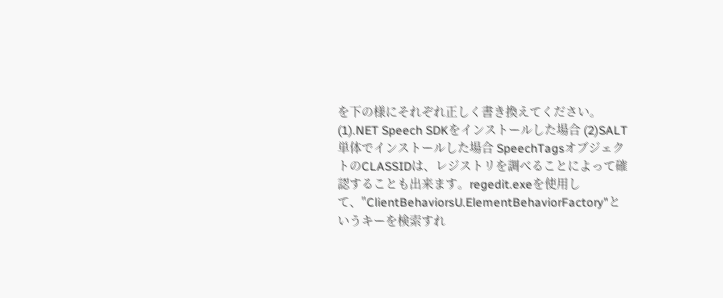を下の様にそれぞれ正しく書き換えてください。 (1).NET Speech SDKをインストールした場合 (2)SALT単体でインストールした場合 SpeechTagsオブジェクトのCLASSIDは、レジストリを調べることによって確認することも出来ます。regedit.exeを使用して、"ClientBehaviorsU.ElementBehaviorFactory"というキーを検索すれ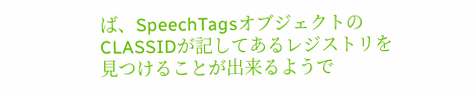ば、SpeechTagsオブジェクトのCLASSIDが記してあるレジストリを見つけることが出来るようで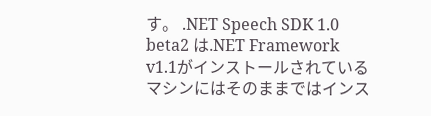す。 .NET Speech SDK 1.0 beta2 は.NET Framework v1.1がインストールされているマシンにはそのままではインス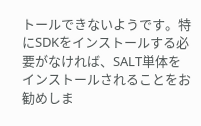トールできないようです。特にSDKをインストールする必要がなければ、SALT単体をインストールされることをお勧めしま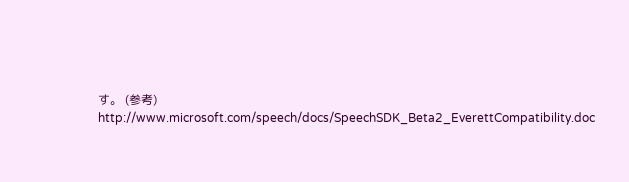す。 (参考) http://www.microsoft.com/speech/docs/SpeechSDK_Beta2_EverettCompatibility.doc